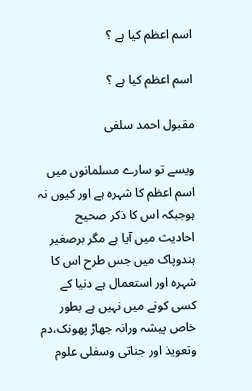اسم اعظم کیا ہے ؟

اسم اعظم کیا ہے ؟

مقبول احمد سلفی

ویسے تو سارے مسلمانوں میں اسم اعظم کا شہرہ ہے اور کیوں نہ ہوجبکہ اس کا ذکر صحیح احادیث میں آیا ہے مگر برصغیر ہندوپاک میں جس طرح اس کا شہرہ اور استعمال ہے دنیا کے کسی کونے میں نہیں ہے بطور خاص پیشہ ورانہ جھاڑ پھونک،دم وتعویذ اور جناتی وسفلی علوم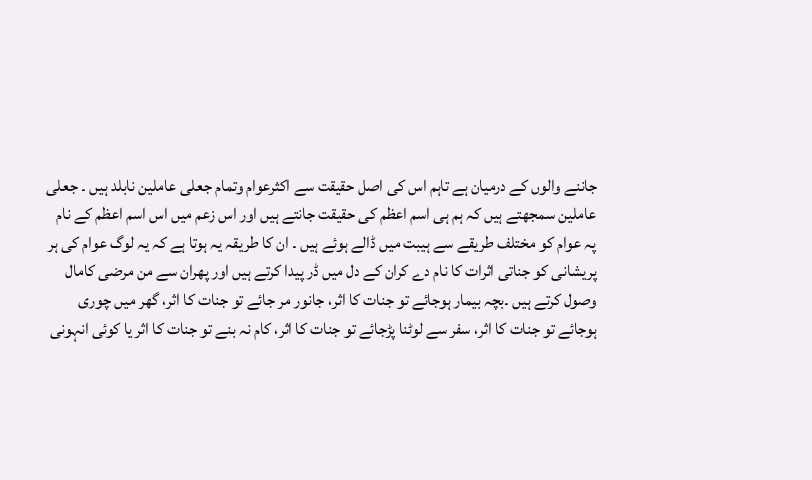جاننے والوں کے درمیان ہے تاہم اس کی اصل حقیقت سے اکثرعوام وتمام جعلی عاملین نابلد ہیں ۔ جعلی عاملین سمجھتے ہیں کہ ہم ہی اسم اعظم کی حقیقت جانتے ہیں اور اس زعم میں اس اسم اعظم کے نام پہ عوام کو مختلف طریقے سے ہیبت میں ڈالے ہوئے ہیں ۔ ان کا طریقہ یہ ہوتا ہے کہ یہ لوگ عوام کی ہر پریشانی کو جناتی اثرات کا نام دے کران کے دل میں ڈر پیدا کرتے ہیں اور پھران سے من مرضی کامال وصول کرتے ہیں ۔بچہ بیمار ہوجائے تو جنات کا اثر، جانور مر جائے تو جنات کا اثر، گھر میں چوری ہوجائے تو جنات کا اثر، سفر سے لوٹنا پڑجائے تو جنات کا اثر، کام نہ بنے تو جنات کا اثر یا کوئی انہونی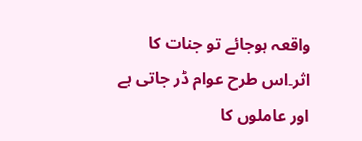واقعہ ہوجائے تو جنات کا اثر۔اس طرح عوام ڈر جاتی ہے اور عاملوں کا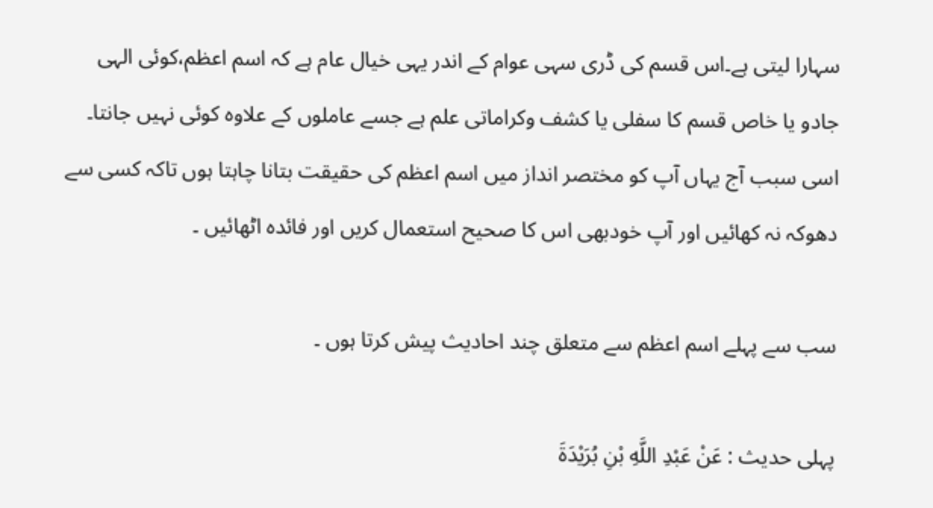سہارا لیتی ہے۔اس قسم کی ڈری سہی عوام کے اندر یہی خیال عام ہے کہ اسم اعظم،کوئی الہی جادو یا خاص قسم کا سفلی یا کشف وکراماتی علم ہے جسے عاملوں کے علاوہ کوئی نہیں جانتا۔ اسی سبب آج یہاں آپ کو مختصر انداز میں اسم اعظم کی حقیقت بتانا چاہتا ہوں تاکہ کسی سے دھوکہ نہ کھائیں اور آپ خودبھی اس کا صحیح استعمال کریں اور فائدہ اٹھائیں ۔

سب سے پہلے اسم اعظم سے متعلق چند احادیث پیش کرتا ہوں ۔

پہلی حدیث : عَنْ عَبْدِ اللَّهِ بْنِ بُرَيْدَةَ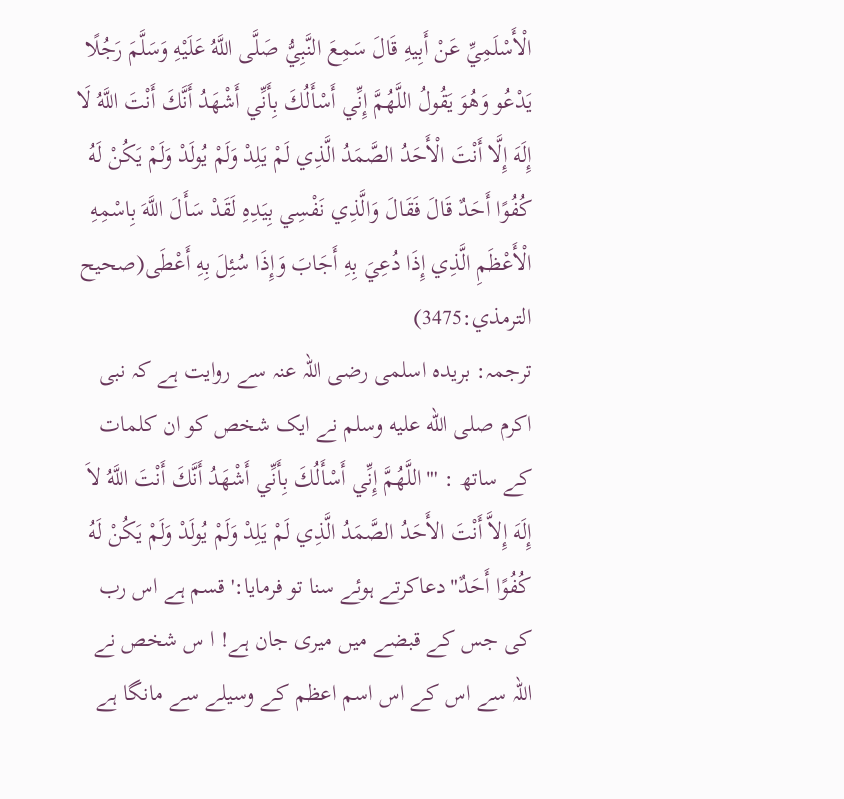الْأَسْلَمِيِّ عَنْ أَبِيهِ قَالَ سَمِعَ النَّبِيُّ صَلَّى اللَّهُ عَلَيْهِ وَسَلَّمَ رَجُلًا يَدْعُو وَهُوَ يَقُولُ اللَّهُمَّ إِنِّي أَسْأَلُكَ بِأَنِّي أَشْهَدُ أَنَّكَ أَنْتَ اللَّهُ لَا إِلَهَ إِلَّا أَنْتَ الْأَحَدُ الصَّمَدُ الَّذِي لَمْ يَلِدْ وَلَمْ يُولَدْ وَلَمْ يَكُنْ لَهُ كُفُوًا أَحَدٌ قَالَ فَقَالَ وَالَّذِي نَفْسِي بِيَدِهِ لَقَدْ سَأَلَ اللَّهَ بِاسْمِهِ الْأَعْظَمِ الَّذِي إِذَا دُعِيَ بِهِ أَجَابَ وَإِذَا سُئِلَ بِهِ أَعْطَى(صحيح الترمذي:3475)
ترجمہ: بریدہ اسلمی رضی اللہ عنہ سے روایت ہے کہ نبی اکرم صلى الله عليه وسلم نے ایک شخص کو ان کلمات کے ساتھ : '"اللَّهُمَّ إِنِّي أَسْأَلُكَ بِأَنِّي أَشْهَدُ أَنَّكَ أَنْتَ اللَّهُ لاَ إِلَهَ إِلاَّ أَنْتَ الأَحَدُ الصَّمَدُ الَّذِي لَمْ يَلِدْ وَلَمْ يُولَدْ وَلَمْ يَكُنْ لَهُ كُفُوًا أَحَدٌ"دعاکرتے ہوئے سنا تو فرمایا:' قسم ہے اس رب کی جس کے قبضے میں میری جان ہے! ا س شخص نے اللہ سے اس کے اس اسم اعظم کے وسیلے سے مانگا ہے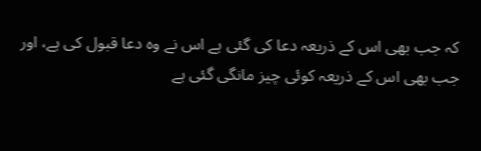کہ جب بھی اس کے ذریعہ دعا کی گئی ہے اس نے وہ دعا قبول کی ہے، اور جب بھی اس کے ذریعہ کوئی چیز مانگی گئی ہے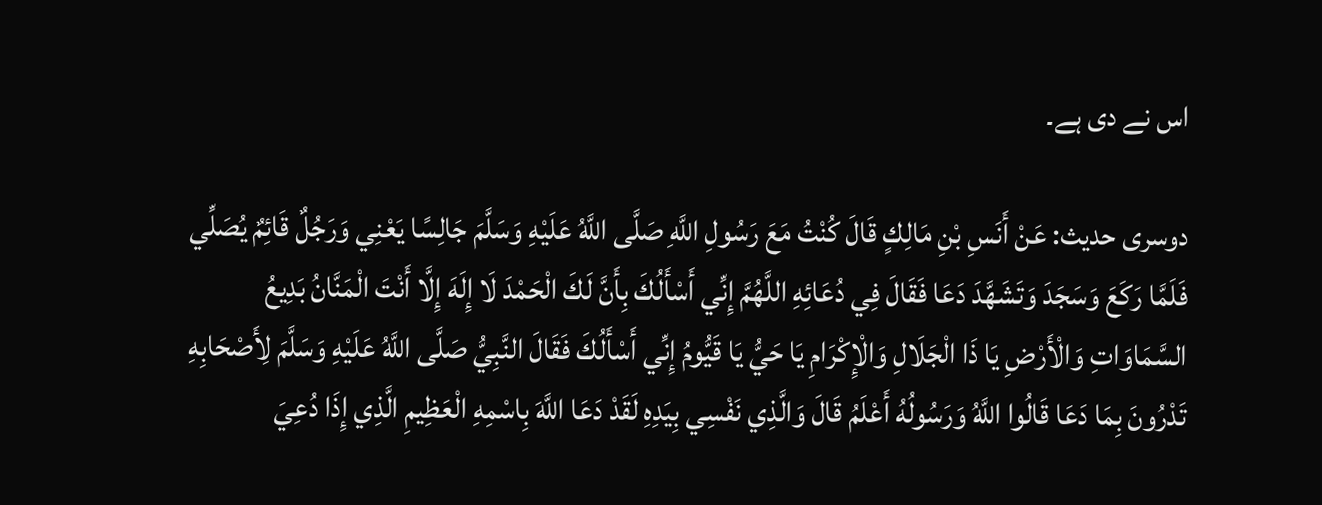اس نے دی ہے۔

دوسری حدیث: عَنْ أَنَسِ بْنِ مَالِكٍ قَالَ كُنْتُ مَعَ رَسُولِ اللَّهِ صَلَّى اللَّهُ عَلَيْهِ وَسَلَّمَ جَالِسًا يَعْنِي وَرَجُلٌ قَائِمٌ يُصَلِّي فَلَمَّا رَكَعَ وَسَجَدَ وَتَشَهَّدَ دَعَا فَقَالَ فِي دُعَائِهِ اللَّهُمَّ إِنِّي أَسْأَلُكَ بِأَنَّ لَكَ الْحَمْدَ لَا إِلَهَ إِلَّا أَنْتَ الْمَنَّانُ بَدِيعُ السَّمَاوَاتِ وَالْأَرْضِ يَا ذَا الْجَلَالِ وَالْإِكْرَامِ يَا حَيُّ يَا قَيُّومُ إِنِّي أَسْأَلُكَ فَقَالَ النَّبِيُّ صَلَّى اللَّهُ عَلَيْهِ وَسَلَّمَ لِأَصْحَابِهِ تَدْرُونَ بِمَا دَعَا قَالُوا اللَّهُ وَرَسُولُهُ أَعْلَمُ قَالَ وَالَّذِي نَفْسِي بِيَدِهِ لَقَدْ دَعَا اللَّهَ بِاسْمِهِ الْعَظِيمِ الَّذِي إِذَا دُعِيَ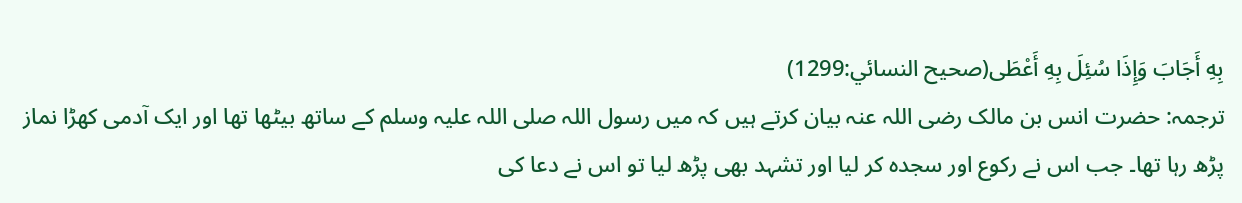بِهِ أَجَابَ وَإِذَا سُئِلَ بِهِ أَعْطَى(صحيح النسائي:1299)
ترجمہ: حضرت انس بن مالک رضی اللہ عنہ بیان کرتے ہیں کہ میں رسول اللہ صلی اللہ علیہ وسلم کے ساتھ بیٹھا تھا اور ایک آدمی کھڑا نماز پڑھ رہا تھا۔ جب اس نے رکوع اور سجدہ کر لیا اور تشہد بھی پڑھ لیا تو اس نے دعا کی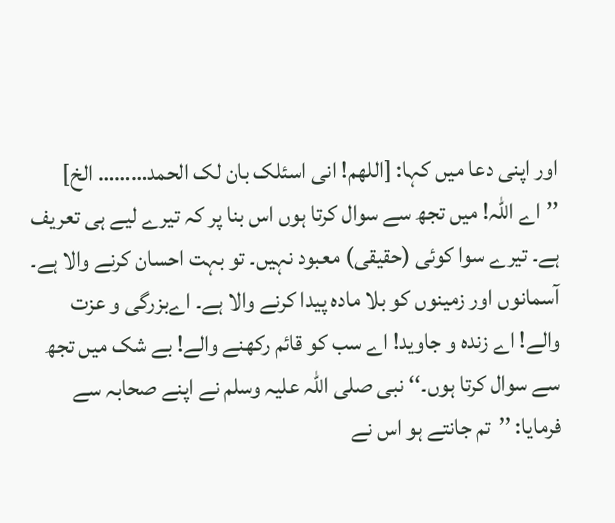اور اپنی دعا میں کہا: [اللھم! انی اسئلک بان لک الحمد……… الخ] ’’اے اللہ! میں تجھ سے سوال کرتا ہوں اس بنا پر کہ تیرے لیے ہی تعریف ہے۔ تیرے سوا کوئی (حقیقی) معبود نہیں۔ تو بہت احسان کرنے والا ہے۔ آسمانوں اور زمینوں کو بلا مادہ پیدا کرنے والا ہے۔ اےبزرگی و عزت والے! اے زندہ و جاوید! اے سب کو قائم رکھنے والے! بے شک میں تجھ سے سوال کرتا ہوں۔‘‘ نبی صلی اللہ علیہ وسلم نے اپنے صحابہ سے فرمایا: ’’تم جانتے ہو اس نے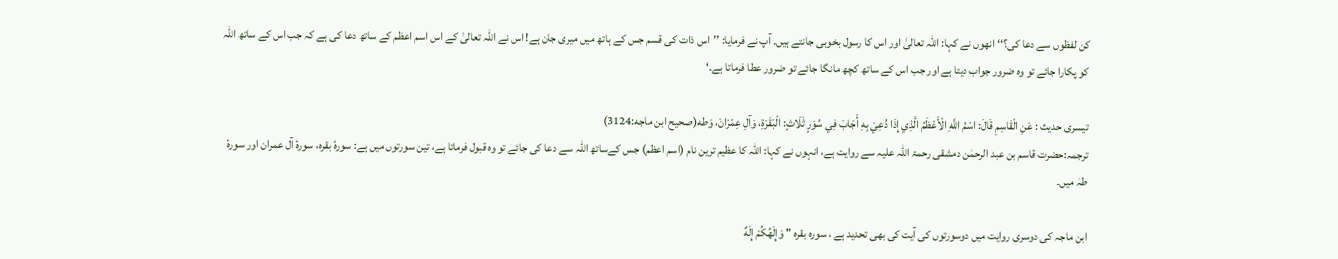کن لفظوں سے دعا کی؟‘‘ انھوں نے کہا: اللہ تعالیٰ اور اس کا رسول بخوبی جانتے ہیں۔ آپ نے فرمایا: ’’اس ذات کی قسم جس کے ہاتھ میں میری جان ہے! اس نے اللہ تعالیٰ کے اس اسم اعظم کے ساتھ دعا کی ہے کہ جب اس کے ساتھ اللہ کو پکارا جائے تو وہ ضرور جواب دیتا ہے اور جب اس کے ساتھ کچھ مانگا جائے تو ضرور عطا فرماتا ہے۔‘

تیسری حدیث : عَنِ الْقَاسِمِ قَالَ: اسْمُ اللَّهِ الْأَعْظَمُ الَّذِي إِذَا دُعِيَ بِهِ أَجَابَ فِي سُوَرٍ ثَلَاثٍ: الْبَقَرَةِ، وَآلِ عِمْرَانَ، وَطه(صحيح ابن ماجه:3124)
ترجمہ:حضرت قاسم بن عبد الرحمٰن دمشقی رحمۃ اللہ علیہ سے روایت ہے، انہوں نے کہا: اللہ کا عظیم ترین نام (اسم اعظم) جس کےساتھ اللہ سے دعا کی جائے تو وہ قبول فرماتا ہے، تین سورتوں میں ہے: سورۂ بقرہ، سورۂ آل عمران اور سورۂ طہٰ میں۔

ابن ماجہ کی دوسری روایت میں دوسورتوں کی آیت کی بھی تحدید ہے ، سورہ بقرہ " وَإِلَهُكُمْ إِلَهٌ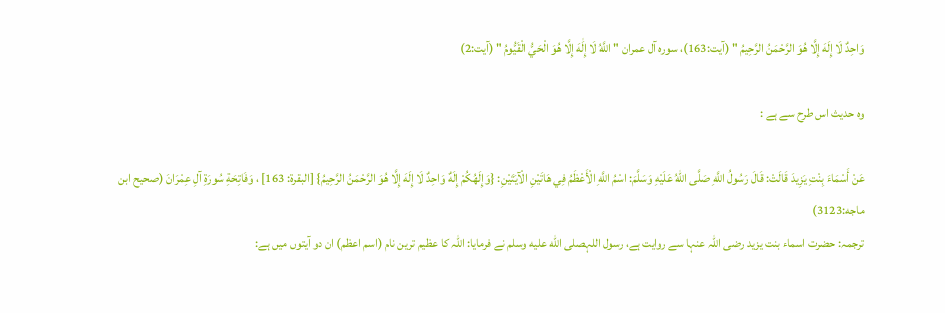وَاحِدٌ لَا إِلَهَ إِلَّا هُوَ الرَّحْمَنُ الرَّحِيمُ " (آیت:163)، سورہ آل عمران " اللَّهُ لَا إِلَٰهَ إِلَّا هُوَ الْحَيُّ الْقَيُّومُ " (آیت:2)

وہ حدیث اس طرح سے ہے :

عَنْ أَسْمَاءَ بِنْتِ يَزِيدَ قَالَتْ: قَالَ رَسُولُ اللَّهِ صَلَّى اللهُ عَلَيْهِ وَسَلَّمَ: اسْمُ اللَّهِ الْأَعْظَمُ فِي هَاتَيْنِ الْآيَتَيْنِ: {وَإِلَهُكُمْ إِلَهٌ وَاحِدٌ لَا إِلَهَ إِلَّا هُوَ الرَّحْمَنُ الرَّحِيمُ} [البقرة: 163] ، وَفَاتِحَةِ سُورَةِ آلِ عِمْرَانَ (صحيح ابن ماجه:3123)
ترجمہ: حضرت اسماء بنت یزید رضی اللہ عنہا سے روایت ہے، رسول اللہصلى الله عليه وسلم نے فرمایا: اللہ کا عظیم ترین نام (اسم اعظم) ان دو آیتوں میں ہے: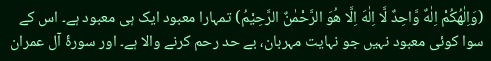(وَاِلٰهُكُمْ اِلٰهٌ وَّاحِدٌ لَّا اِلٰهَ اِلَّا هُوَ الرَّحْمٰنٌ الرَّحِيْمُ) تمہارا معبود ایک ہی معبود ہے۔ اس کے سوا کوئی معبود نہیں جو نہایت مہربان، بے حد رحم کرنے والا ہے۔ اور سورۂ آل عمران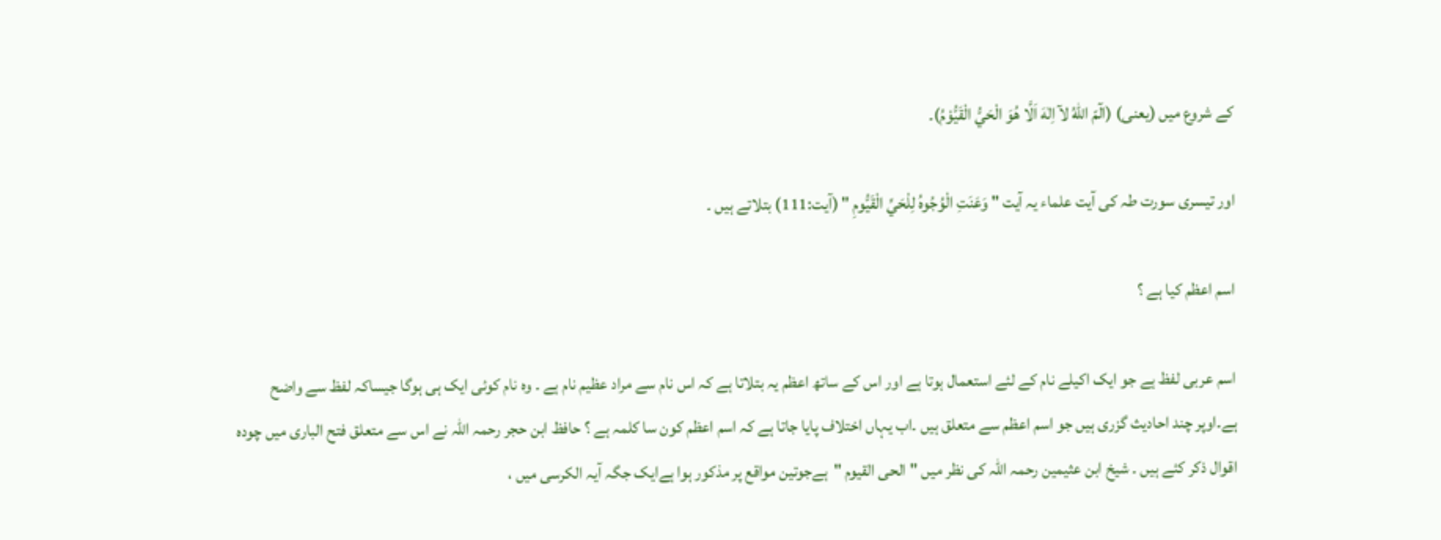کے شروع میں (یعنی) (الٓمّ اللهُ لآ اِلٰهَ اَلَّا هُوَ الْحَيُّ الْقَيُّوْمُ)۔

اور تیسری سورت طہ کی آیت علماء یہ آیت " وَعَنَتِ الْوُجُوهُ لِلْحَيِّ الْقَيُّومِ " (آیت:111) بتلاتے ہیں ۔

اسم اعظم کیا ہے ؟

اسم عربی لفظ ہے جو ایک اکیلے نام کے لئے استعمال ہوتا ہے اور اس کے ساتھ اعظم یہ بتلاتا ہے کہ اس نام سے مراد عظیم نام ہے ۔ وہ نام کوئی ایک ہی ہوگا جیساکہ لفظ سے واضح ہے۔اوپر چند احادیث گزری ہیں جو اسم اعظم سے متعلق ہیں ۔اب یہاں اختلاف پایا جاتا ہے کہ اسم اعظم کون سا کلمہ ہے ؟ حافظ ابن حجر رحمہ اللہ نے اس سے متعلق فتح الباری میں چودہ اقوال ذکر کئے ہیں ۔ شیخ ابن عثیمین رحمہ اللہ کی نظر میں "الحی القیوم "ہےجوتین مواقع پر مذکور ہوا ہےایک جگہ آیہ الکرسی میں ،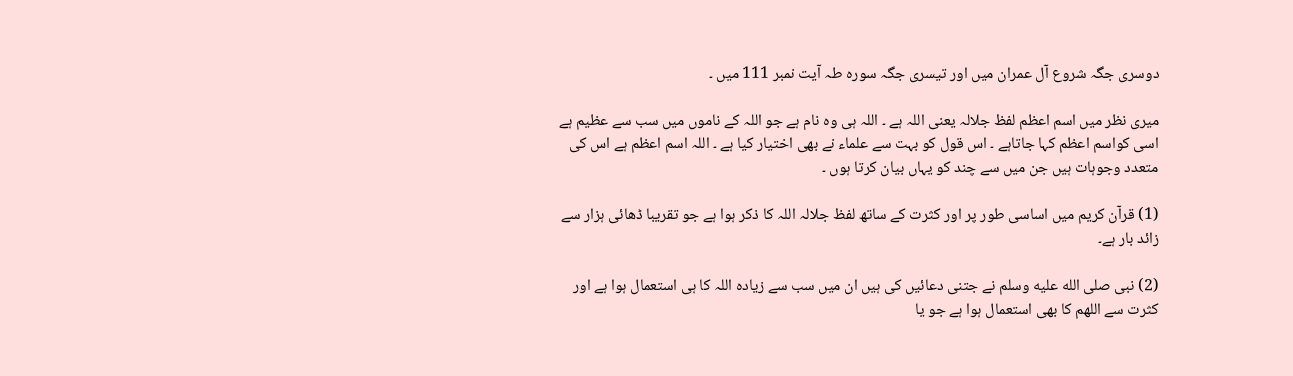دوسری جگہ شروع آل عمران میں اور تیسری جگہ سورہ طہ آیت نمبر 111 میں ۔

میری نظر میں اسم اعظم لفظ جلالہ یعنی اللہ ہے ۔ اللہ ہی وہ نام ہے جو اللہ کے ناموں میں سب سے عظیم ہے اسی کواسم اعظم کہا جاتاہے ۔ اس قول کو بہت سے علماء نے بھی اختیار کیا ہے ۔ اللہ اسم اعظم ہے اس کی متعدد وجوہات ہیں جن میں سے چند کو یہاں بیان کرتا ہوں ۔

(1) قرآن کریم میں اساسی طور پر اور کثرت کے ساتھ لفظ جلالہ اللہ کا ذکر ہوا ہے جو تقریبا ڈھائی ہزار سے زائد بار ہے۔

(2) نبی صلى الله عليه وسلم نے جتنی دعائیں کی ہیں ان میں سب سے زیادہ اللہ کا ہی استعمال ہوا ہے اور کثرت سے اللھم کا بھی استعمال ہوا ہے جو یا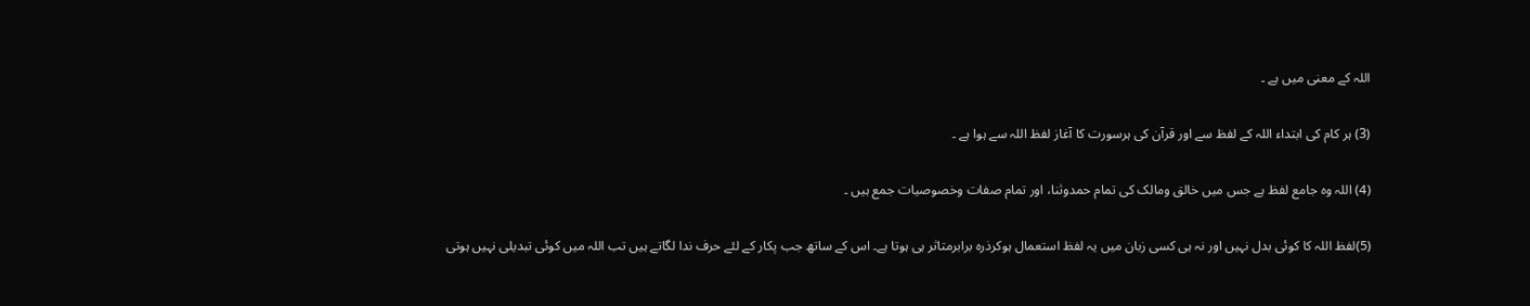اللہ کے معنی میں ہے ۔

(3) ہر کام کی ابتداء اللہ کے لفظ سے اور قرآن کی ہرسورت کا آغاز لفظ اللہ سے ہوا ہے ۔

(4) اللہ وہ جامع لفظ ہے جس میں خالق ومالک کی تمام حمدوثنا، اور تمام صفات وخصوصیات جمع ہیں ۔

(5)لفظ اللہ کا کوئی بدل نہیں اور نہ ہی کسی زبان میں یہ لفظ استعمال ہوکرذرہ برابرمتاثر ہی ہوتا ہے۔ اس کے ساتھ جب پکار کے لئے حرف ندا لگاتے ہیں تب اللہ میں کوئی تبدیلی نہیں ہوتی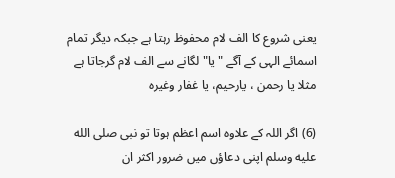یعنی شروع کا الف لام محفوظ رہتا ہے جبکہ دیگر تمام اسمائے الہی کے آگے "یا" لگانے سے الف لام گرجاتا ہے مثلا یا رحمن ، یارحیم، یا غفار وغیرہ

(6) اگر اللہ کے علاوہ اسم اعظم ہوتا تو نبی صلى الله عليه وسلم اپنی دعاؤں میں ضرور اکثر ان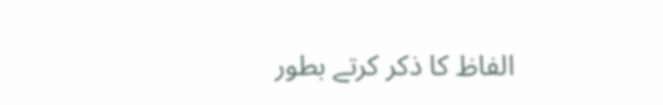الفاظ کا ذکر کرتے بطور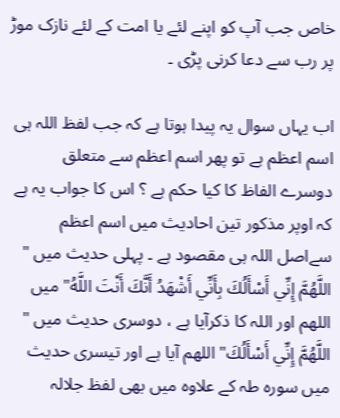خاص جب آپ کو اپنے لئے یا امت کے لئے نازک موڑ پر رب سے دعا کرنی پڑی ۔

اب یہاں سوال یہ پیدا ہوتا ہے کہ جب لفظ اللہ ہی اسم اعظم ہے تو پھر اسم اعظم سے متعلق دوسرے الفاظ کا کیا حکم ہے ؟ اس کا جواب یہ ہے کہ اوپر مذکور تین احادیث میں اسم اعظم سےاصل اللہ ہی مقصود ہے ۔ پہلی حدیث میں " اللَّهُمَّ إِنِّي أَسْأَلُكَ بِأَنِّي أَشْهَدُ أَنَّكَ أَنْتَ اللَّهُ" میں اللھم اور اللہ کا ذکرآیا ہے ، دوسری حدیث میں " اللَّهُمَّ إِنِّي أَسْأَلُكَ" اللھم آیا ہے اور تیسری حدیث میں سورہ طہ کے علاوہ میں بھی لفظ جلالہ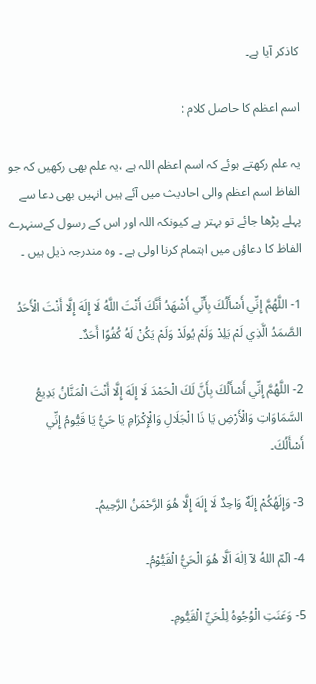کاذکر آیا ہے۔

اسم اعظم کا حاصل کلام :

یہ علم رکھتے ہوئے کہ اسم اعظم اللہ ہے ،یہ علم بھی رکھیں کہ جو الفاظ اسم اعظم والی احادیث میں آئے ہیں انہیں بھی دعا سے پہلے پڑھا جائے تو بہتر ہے کیونکہ اللہ اور اس کے رسول کےسنہرے الفاظ کا دعاؤں میں اہتمام کرنا اولی ہے ۔ وہ مندرجہ ذیل ہیں ۔

1- اللَّهُمَّ إِنِّي أَسْأَلُكَ بِأَنِّي أَشْهَدُ أَنَّكَ أَنْتَ اللَّهُ لَا إِلَهَ إِلَّا أَنْتَ الْأَحَدُ الصَّمَدُ الَّذِي لَمْ يَلِدْ وَلَمْ يُولَدْ وَلَمْ يَكُنْ لَهُ كُفُوًا أَحَدٌ۔

2- اللَّهُمَّ إِنِّي أَسْأَلُكَ بِأَنَّ لَكَ الْحَمْدَ لَا إِلَهَ إِلَّا أَنْتَ الْمَنَّانُ بَدِيعُ السَّمَاوَاتِ وَالْأَرْضِ يَا ذَا الْجَلَالِ وَالْإِكْرَامِ يَا حَيُّ يَا قَيُّومُ إِنِّي أَسْأَلُكَ۔

3- وَإِلَهُكُمْ إِلَهٌ وَاحِدٌ لَا إِلَهَ إِلَّا هُوَ الرَّحْمَنُ الرَّحِيمُ۔

4- الٓمّ اللهُ لآ اِلٰهَ اَلَّا هُوَ الْحَيُّ الْقَيُّوْمُ۔

5- وَعَنَتِ الْوُجُوهُ لِلْحَيِّ الْقَيُّومِ۔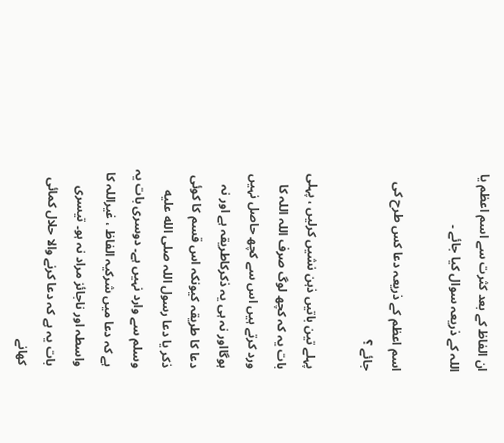ان الفاظ کے بعد کثرت سے اسم اعظم یا اللہ کے ذریعہ سوال کیا جائے ۔

اسم اعظم کے ذریعہ دعا کس طرح کی جائے ؟

پہلے تین باتیں ذہن نشیں کرلیں ، پہلی بات یہ کہ کچھ لوگ صرف اللہ اللہ کا ورد کرتے ہیں اس سے کچھ حاصل نہیں ہوگااور نہ ہی یہ ذکرکاطریقہ ہے اور نہ دعا کا طریقہ کیونکہ اس قسم کا کوئی ذکر یا دعا رسول اللہ صلى الله عليه وسلم سے وارد نہیں ہے۔ دوسری بات یہ ہے کہ دعا میں شرکیہ الفاظ ، غیراللہ کا واسطہ اور ناجائز مراد نہ ہو۔ تیسری بات یہ ہے کہ دعا کرنے والا حلال کمائی کھانے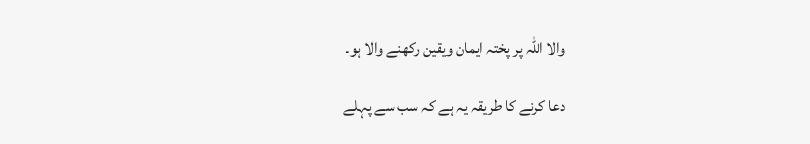والا اللہ پر پختہ ایمان ویقین رکھنے والا ہو۔

دعا کرنے کا طریقہ یہ ہے کہ سب سے پہلے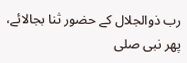رب ذوالجلال کے حضور ثنا بجالائے، پھر نبی صلى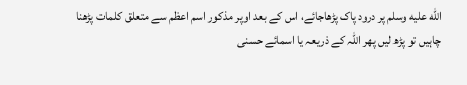الله عليه وسلم پر درود پاک پڑھاجائے، اس کے بعد اوپر مذکور اسم اعظم سے متعلق کلمات پڑھنا چاہیں تو پڑھ لیں پھر اللہ کے ذریعہ یا اسمائے حسنی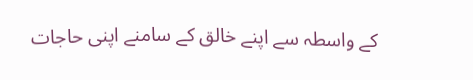کے واسطہ سے اپنے خالق کے سامنے اپنی حاجات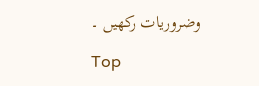وضروریات رکھیں ۔

Top